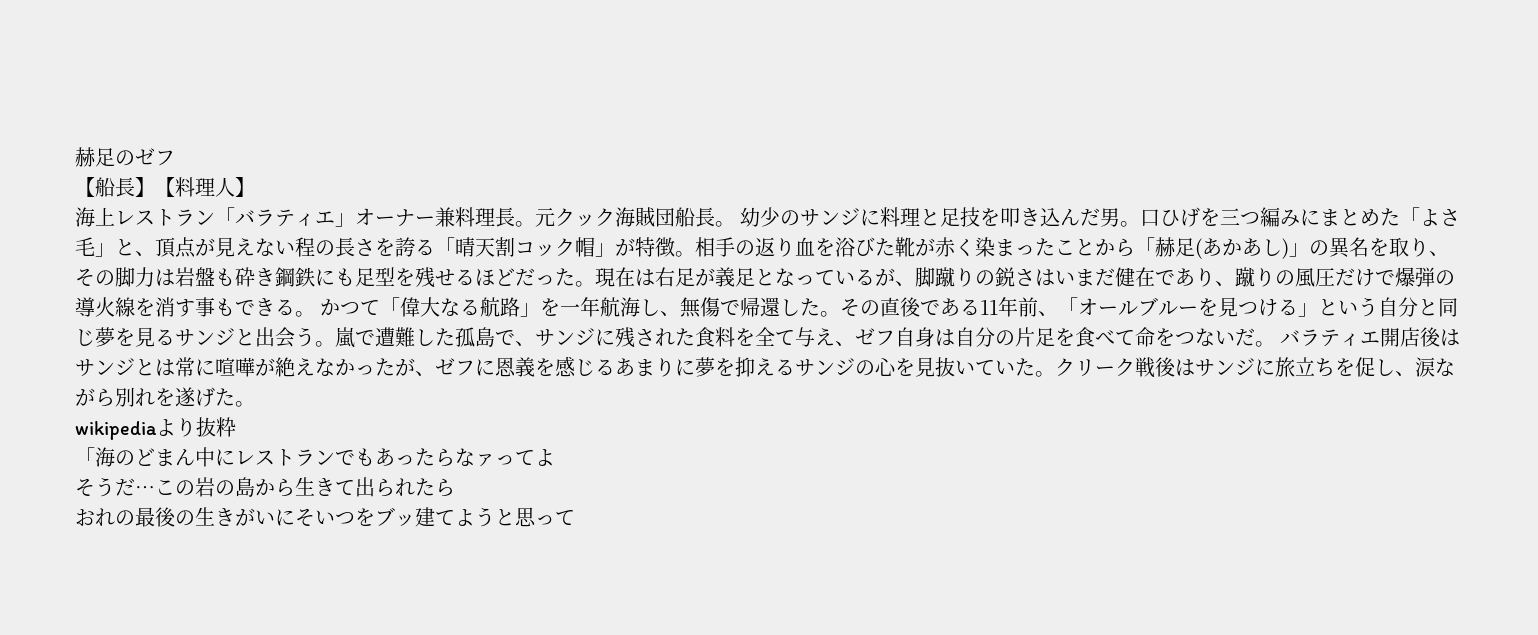赫足のゼフ
【船長】【料理人】
海上レストラン「バラティエ」オーナー兼料理長。元クック海賊団船長。 幼少のサンジに料理と足技を叩き込んだ男。口ひげを三つ編みにまとめた「よさ毛」と、頂点が見えない程の長さを誇る「晴天割コック帽」が特徴。相手の返り血を浴びた靴が赤く染まったことから「赫足(あかあし)」の異名を取り、その脚力は岩盤も砕き鋼鉄にも足型を残せるほどだった。現在は右足が義足となっているが、脚蹴りの鋭さはいまだ健在であり、蹴りの風圧だけで爆弾の導火線を消す事もできる。 かつて「偉大なる航路」を一年航海し、無傷で帰還した。その直後である11年前、「オールブルーを見つける」という自分と同じ夢を見るサンジと出会う。嵐で遭難した孤島で、サンジに残された食料を全て与え、ゼフ自身は自分の片足を食べて命をつないだ。 バラティエ開店後はサンジとは常に喧嘩が絶えなかったが、ゼフに恩義を感じるあまりに夢を抑えるサンジの心を見抜いていた。クリーク戦後はサンジに旅立ちを促し、涙ながら別れを遂げた。
wikipediaより抜粋
「海のどまん中にレストランでもあったらなァってよ
そうだ…この岩の島から生きて出られたら
おれの最後の生きがいにそいつをブッ建てようと思って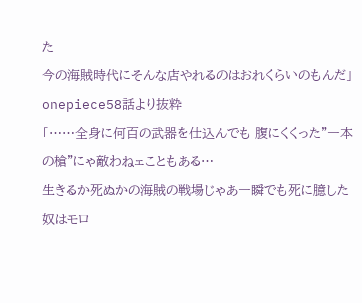た
今の海賊時代にそんな店やれるのはおれくらいのもんだ」
onepiece58話より抜粋
「……全身に何百の武器を仕込んでも 腹にくくった"一本の槍"にゃ敵わねェこともある…
生きるか死ぬかの海賊の戦場じゃあ一瞬でも死に臆した奴はモロ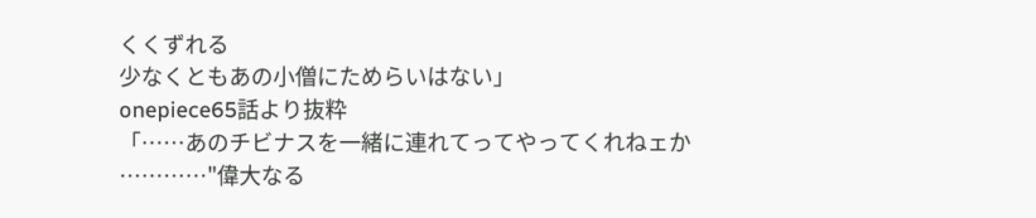くくずれる
少なくともあの小僧にためらいはない」
onepiece65話より抜粋
「……あのチビナスを一緒に連れてってやってくれねェか
…………"偉大なる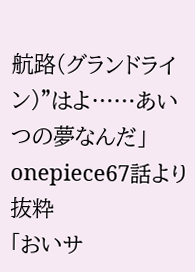航路(グランドライン)"はよ……あいつの夢なんだ」
onepiece67話より抜粋
「おいサ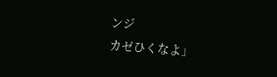ンジ
カゼひくなよ」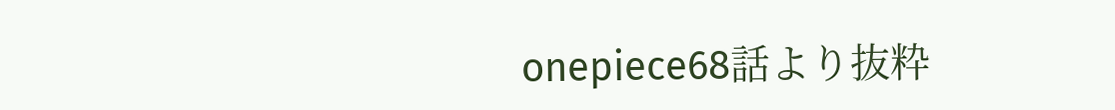onepiece68話より抜粋